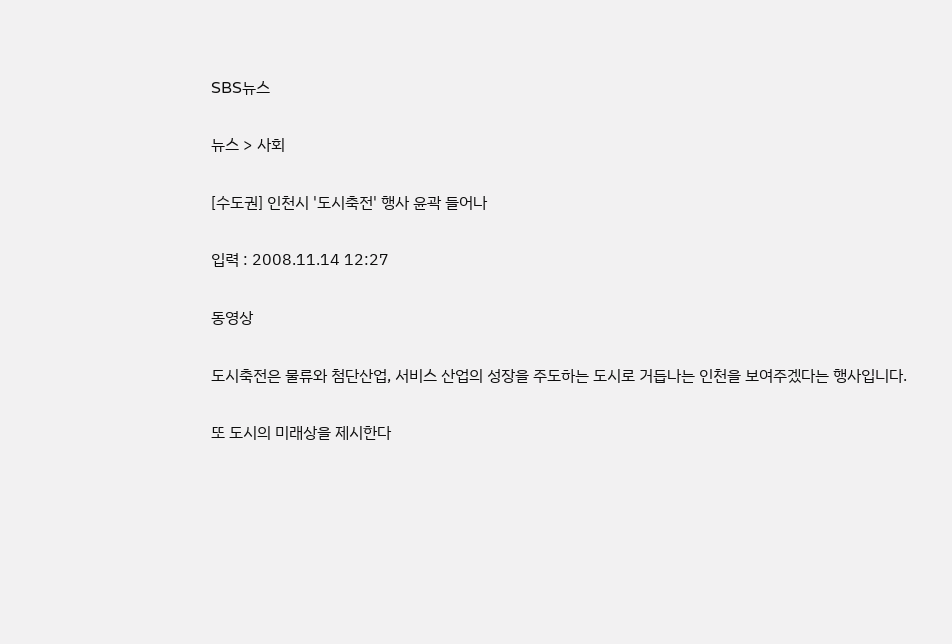SBS뉴스

뉴스 > 사회

[수도권] 인천시 '도시축전' 행사 윤곽 들어나

입력 : 2008.11.14 12:27

동영상

도시축전은 물류와 첨단산업, 서비스 산업의 성장을 주도하는 도시로 거듭나는 인천을 보여주겠다는 행사입니다.

또 도시의 미래상을 제시한다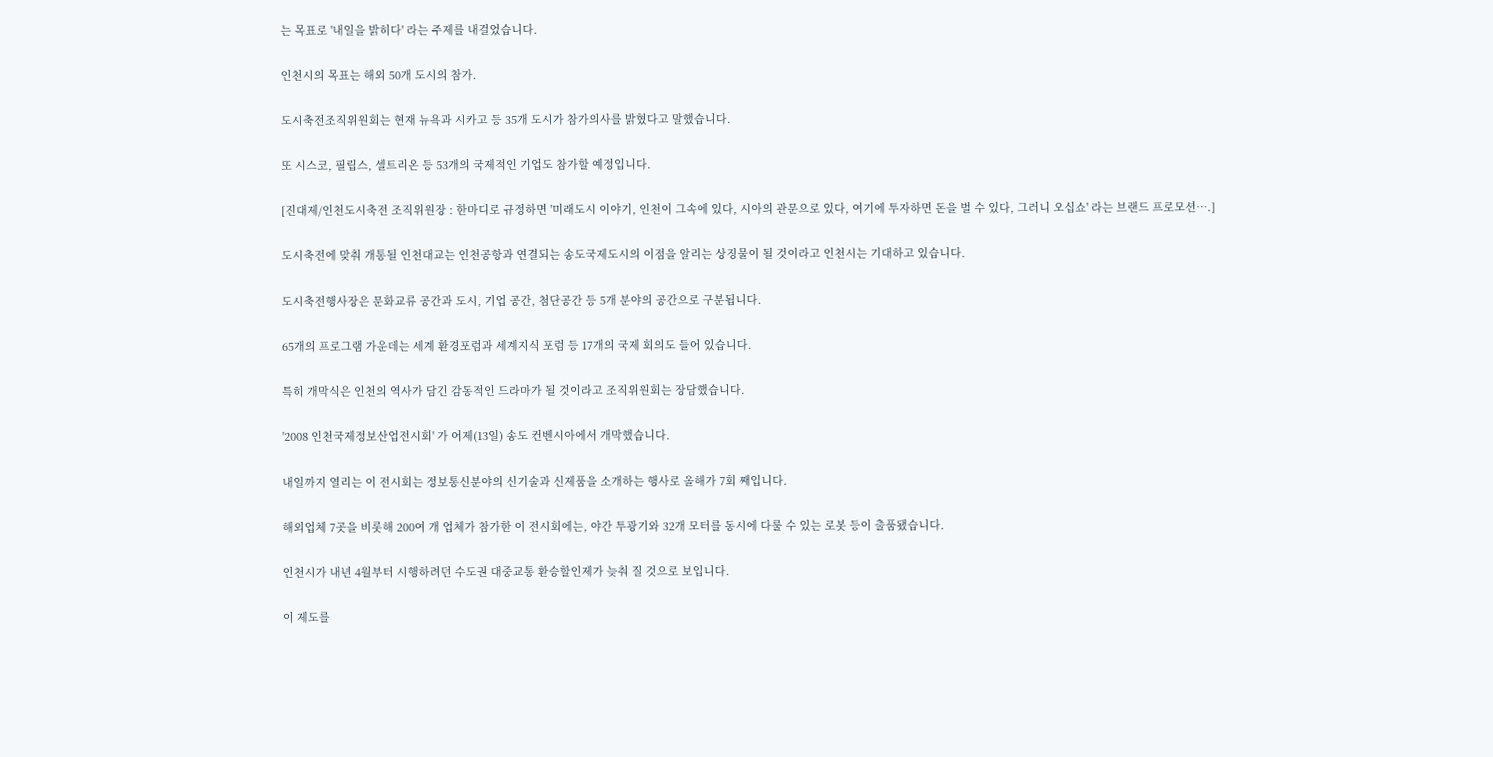는 목표로 '내일을 밝히다' 라는 주제를 내걸었습니다.

인천시의 목표는 해외 50개 도시의 참가.

도시축전조직위원회는 현재 뉴욕과 시카고 등 35개 도시가 참가의사를 밝혔다고 말했습니다.

또 시스코, 필립스, 셀트리온 등 53개의 국제적인 기업도 참가할 예정입니다.

[진대제/인천도시축전 조직위원장 : 한마디로 규정하면 '미래도시 이야기, 인천이 그속에 있다, 시아의 관문으로 있다, 여기에 투자하면 돈을 벌 수 있다, 그러니 오십쇼' 라는 브랜드 프로모션….]

도시축전에 맞춰 개통될 인천대교는 인천공항과 연결되는 송도국제도시의 이점을 알리는 상징물이 될 것이라고 인천시는 기대하고 있습니다.

도시축전행사장은 문화교류 공간과 도시, 기업 공간, 첨단공간 등 5개 분야의 공간으로 구분됩니다.

65개의 프로그램 가운데는 세계 환경포럼과 세계지식 포럼 등 17개의 국제 회의도 들어 있습니다.

특히 개막식은 인천의 역사가 담긴 감동적인 드라마가 될 것이라고 조직위원회는 장담했습니다.

'2008 인천국제정보산업전시회' 가 어제(13일) 송도 컨벤시아에서 개막했습니다.

내일까지 열리는 이 전시회는 정보통신분야의 신기술과 신제품을 소개하는 행사로 올해가 7회 째입니다.

해외업체 7곳을 비롯해 200여 개 업체가 참가한 이 전시회에는, 야간 투광기와 32개 모터를 동시에 다룰 수 있는 로봇 등이 출품됐습니다.

인천시가 내년 4월부터 시행하려던 수도권 대중교통 환승할인제가 늦춰 질 것으로 보입니다.

이 제도를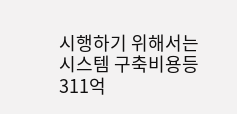시행하기 위해서는 시스템 구축비용등 311억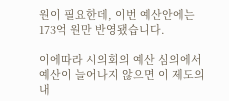원이 필요한데, 이번 예산안에는 173억 원만 반영됐습니다.

이에따라 시의회의 예산 심의에서 예산이 늘어나지 않으면 이 제도의 내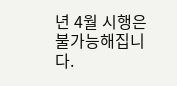년 4월 시행은 불가능해집니다.